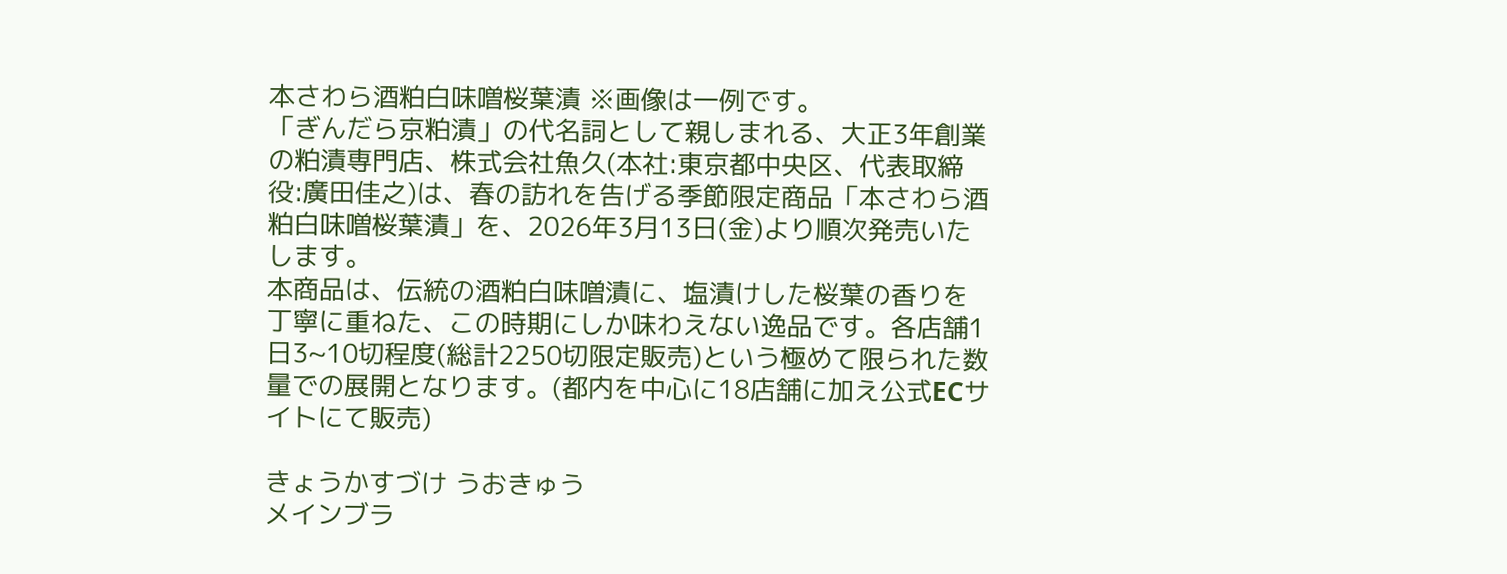本さわら酒粕白味噌桜葉漬 ※画像は一例です。
「ぎんだら京粕漬」の代名詞として親しまれる、大正3年創業の粕漬専門店、株式会社魚久(本社:東京都中央区、代表取締役:廣田佳之)は、春の訪れを告げる季節限定商品「本さわら酒粕白味噌桜葉漬」を、2026年3月13日(金)より順次発売いたします。
本商品は、伝統の酒粕白味噌漬に、塩漬けした桜葉の香りを丁寧に重ねた、この時期にしか味わえない逸品です。各店舗1日3~10切程度(総計2250切限定販売)という極めて限られた数量での展開となります。(都内を中心に18店舗に加え公式ECサイトにて販売)

きょうかすづけ うおきゅう
メインブラ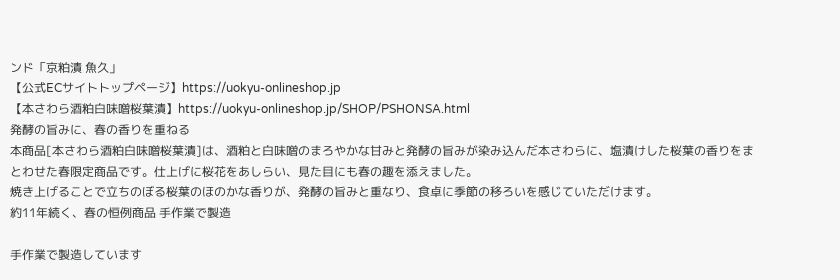ンド「京粕漬 魚久」
【公式ECサイトトップページ】https://uokyu-onlineshop.jp
【本さわら酒粕白味噌桜葉漬】https://uokyu-onlineshop.jp/SHOP/PSHONSA.html
発酵の旨みに、春の香りを重ねる
本商品[本さわら酒粕白味噌桜葉漬]は、酒粕と白味噌のまろやかな甘みと発酵の旨みが染み込んだ本さわらに、塩漬けした桜葉の香りをまとわせた春限定商品です。仕上げに桜花をあしらい、見た目にも春の趣を添えました。
焼き上げることで立ちのぼる桜葉のほのかな香りが、発酵の旨みと重なり、食卓に季節の移ろいを感じていただけます。
約11年続く、春の恒例商品 手作業で製造

手作業で製造しています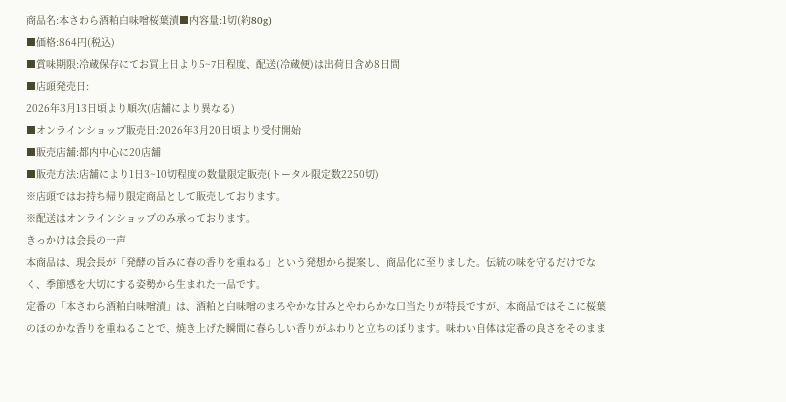商品名:本さわら酒粕白味噌桜葉漬■内容量:1切(約80g)
■価格:864円(税込)
■賞味期限:冷蔵保存にてお買上日より5~7日程度、配送(冷蔵便)は出荷日含め8日間
■店頭発売日:
2026年3月13日頃より順次(店舗により異なる)
■オンラインショップ販売日:2026年3月20日頃より受付開始
■販売店舗:都内中心に20店舗
■販売方法:店舗により1日3~10切程度の数量限定販売(トータル限定数2250切)
※店頭ではお持ち帰り限定商品として販売しております。
※配送はオンラインショップのみ承っております。
きっかけは会長の一声
本商品は、現会長が「発酵の旨みに春の香りを重ねる」という発想から提案し、商品化に至りました。伝統の味を守るだけでなく、季節感を大切にする姿勢から生まれた一品です。
定番の「本さわら酒粕白味噌漬」は、酒粕と白味噌のまろやかな甘みとやわらかな口当たりが特長ですが、本商品ではそこに桜葉のほのかな香りを重ねることで、焼き上げた瞬間に春らしい香りがふわりと立ちのぼります。味わい自体は定番の良さをそのまま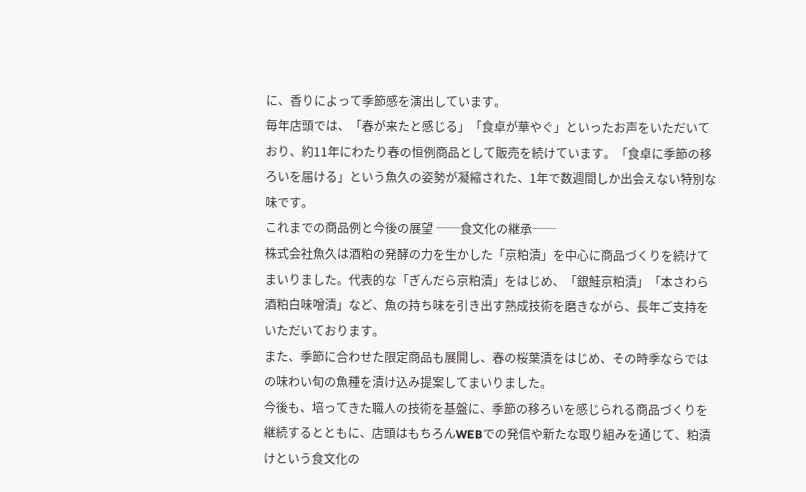に、香りによって季節感を演出しています。
毎年店頭では、「春が来たと感じる」「食卓が華やぐ」といったお声をいただいており、約11年にわたり春の恒例商品として販売を続けています。「食卓に季節の移ろいを届ける」という魚久の姿勢が凝縮された、1年で数週間しか出会えない特別な味です。
これまでの商品例と今後の展望 ──食文化の継承──
株式会社魚久は酒粕の発酵の力を生かした「京粕漬」を中心に商品づくりを続けてまいりました。代表的な「ぎんだら京粕漬」をはじめ、「銀鮭京粕漬」「本さわら酒粕白味噌漬」など、魚の持ち味を引き出す熟成技術を磨きながら、長年ご支持をいただいております。
また、季節に合わせた限定商品も展開し、春の桜葉漬をはじめ、その時季ならではの味わい旬の魚種を漬け込み提案してまいりました。
今後も、培ってきた職人の技術を基盤に、季節の移ろいを感じられる商品づくりを継続するとともに、店頭はもちろんWEBでの発信や新たな取り組みを通じて、粕漬けという食文化の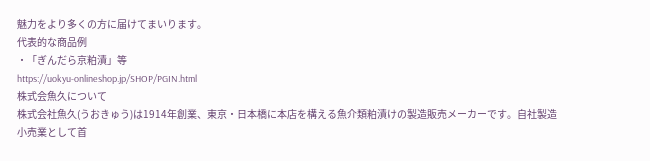魅力をより多くの方に届けてまいります。
代表的な商品例
・「ぎんだら京粕漬」等
https://uokyu-onlineshop.jp/SHOP/PGIN.html
株式会魚久について
株式会社魚久(うおきゅう)は1914年創業、東京・日本橋に本店を構える魚介類粕漬けの製造販売メーカーです。自社製造小売業として首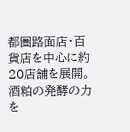都圏路面店・百貨店を中心に約20店舗を展開。酒粕の発酵の力を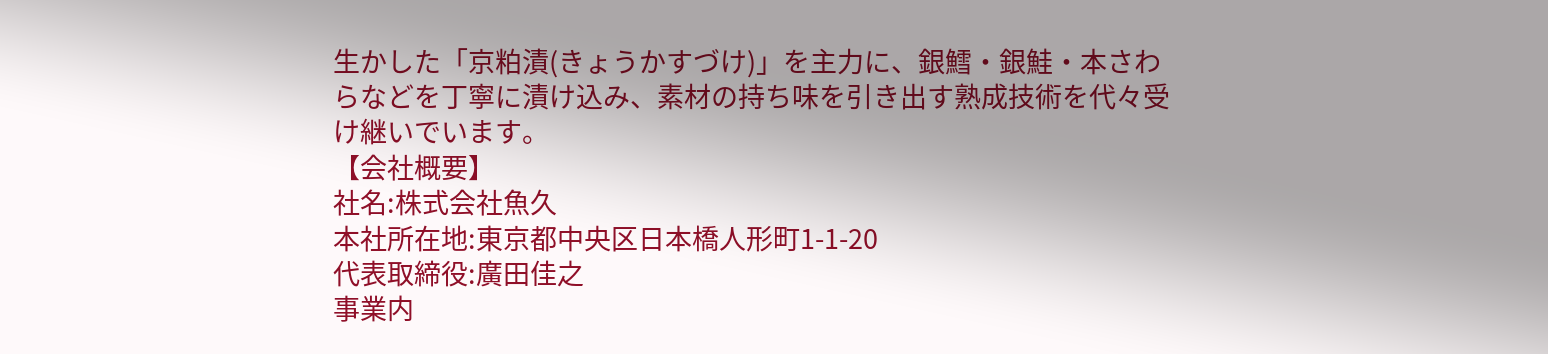生かした「京粕漬(きょうかすづけ)」を主力に、銀鱈・銀鮭・本さわらなどを丁寧に漬け込み、素材の持ち味を引き出す熟成技術を代々受け継いでいます。
【会社概要】
社名:株式会社魚久
本社所在地:東京都中央区日本橋人形町1-1-20
代表取締役:廣田佳之
事業内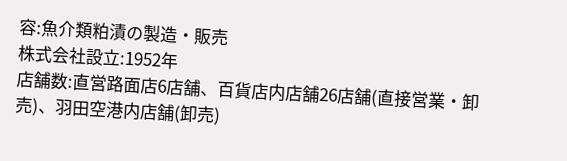容:魚介類粕漬の製造・販売
株式会社設立:1952年
店舗数:直営路面店6店舗、百貨店内店舗26店舗(直接営業・卸売)、羽田空港内店舗(卸売)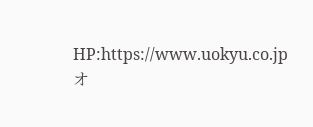HP:https://www.uokyu.co.jp
オ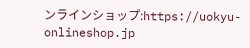ンラインショップ:https://uokyu-onlineshop.jp